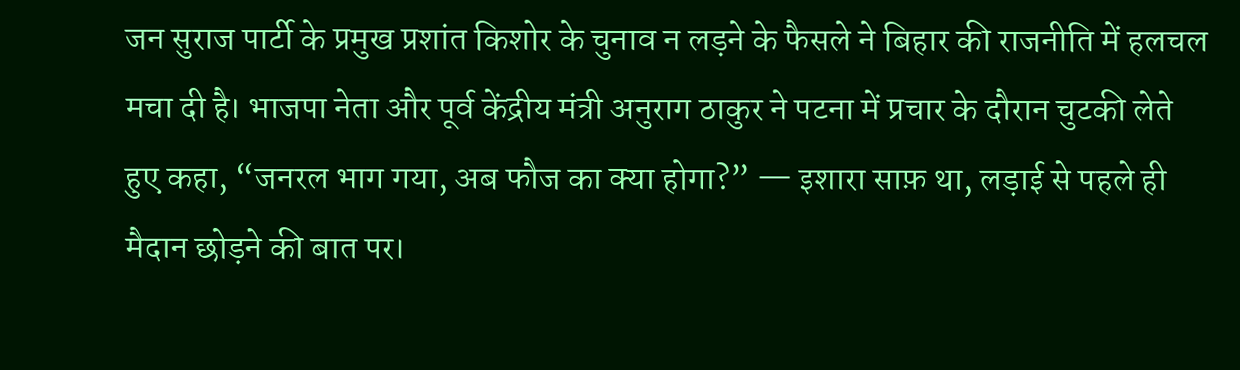जन सुराज पार्टी के प्रमुख प्रशांत किशोर के चुनाव न लड़ने के फैसले ने बिहार की राजनीति में हलचल मचा दी है। भाजपा नेता और पूर्व केंद्रीय मंत्री अनुराग ठाकुर ने पटना में प्रचार के दौरान चुटकी लेते हुए कहा, “जनरल भाग गया, अब फौज का क्या होगा?” — इशारा साफ़ था, लड़ाई से पहले ही मैदान छोड़ने की बात पर।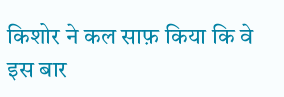किशोर ने कल साफ़ किया कि वे इस बार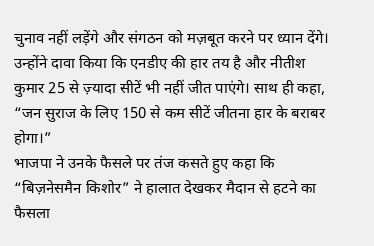चुनाव नहीं लड़ेंगे और संगठन को मज़बूत करने पर ध्यान देंगे। उन्होंने दावा किया कि एनडीए की हार तय है और नीतीश कुमार 25 से ज़्यादा सीटें भी नहीं जीत पाएंगे। साथ ही कहा, “जन सुराज के लिए 150 से कम सीटें जीतना हार के बराबर होगा।”
भाजपा ने उनके फैसले पर तंज कसते हुए कहा कि “बिज़नेसमैन किशोर” ने हालात देखकर मैदान से हटने का फैसला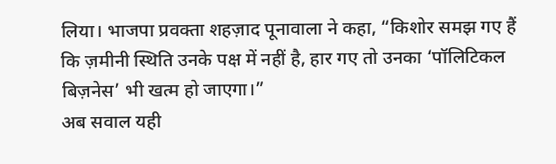लिया। भाजपा प्रवक्ता शहज़ाद पूनावाला ने कहा, “किशोर समझ गए हैं कि ज़मीनी स्थिति उनके पक्ष में नहीं है, हार गए तो उनका ‘पॉलिटिकल बिज़नेस’ भी खत्म हो जाएगा।”
अब सवाल यही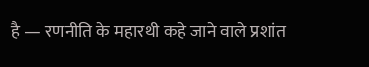है — रणनीति के महारथी कहे जाने वाले प्रशांत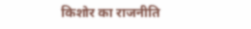किशोर का राजनीति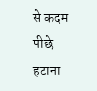से कदम पीछे हटाना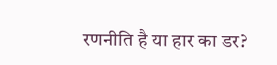रणनीति है या हार का डर?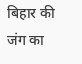बिहार की जंग का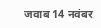जवाब 14 नवंबर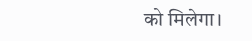को मिलेगा।